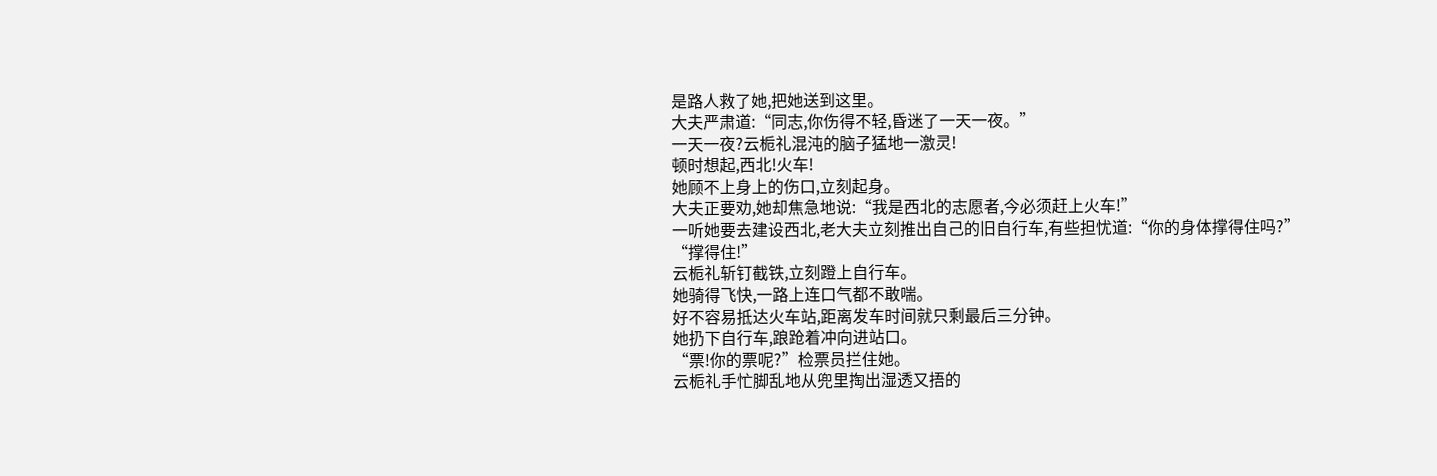是路人救了她,把她送到这里。
大夫严肃道:“同志,你伤得不轻,昏迷了一天一夜。”
一天一夜?云栀礼混沌的脑子猛地一激灵!
顿时想起,西北!火车!
她顾不上身上的伤口,立刻起身。
大夫正要劝,她却焦急地说:“我是西北的志愿者,今必须赶上火车!”
一听她要去建设西北,老大夫立刻推出自己的旧自行车,有些担忧道:“你的身体撑得住吗?”
“撑得住!”
云栀礼斩钉截铁,立刻蹬上自行车。
她骑得飞快,一路上连口气都不敢喘。
好不容易抵达火车站,距离发车时间就只剩最后三分钟。
她扔下自行车,踉跄着冲向进站口。
“票!你的票呢?”检票员拦住她。
云栀礼手忙脚乱地从兜里掏出湿透又捂的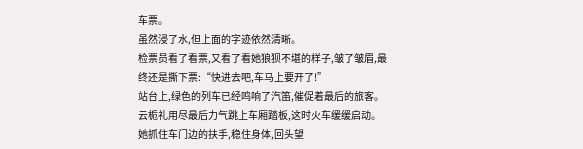车票。
虽然浸了水,但上面的字迹依然清晰。
检票员看了看票,又看了看她狼狈不堪的样子,皱了皱眉,最终还是撕下票:“快进去吧,车马上要开了!”
站台上,绿色的列车已经鸣响了汽笛,催促着最后的旅客。
云栀礼用尽最后力气跳上车厢踏板,这时火车缓缓启动。
她抓住车门边的扶手,稳住身体,回头望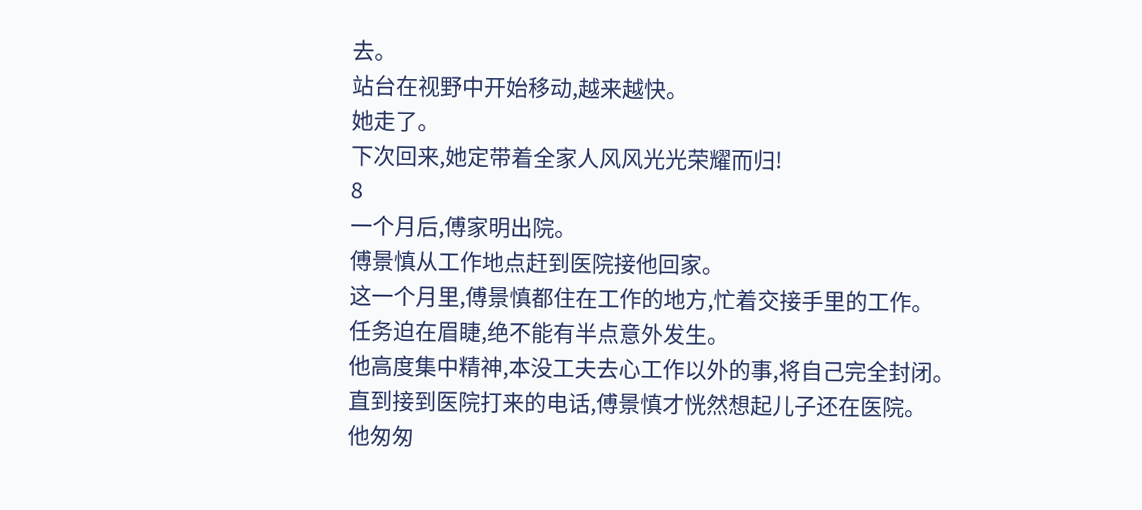去。
站台在视野中开始移动,越来越快。
她走了。
下次回来,她定带着全家人风风光光荣耀而归!
8
一个月后,傅家明出院。
傅景慎从工作地点赶到医院接他回家。
这一个月里,傅景慎都住在工作的地方,忙着交接手里的工作。
任务迫在眉睫,绝不能有半点意外发生。
他高度集中精神,本没工夫去心工作以外的事,将自己完全封闭。
直到接到医院打来的电话,傅景慎才恍然想起儿子还在医院。
他匆匆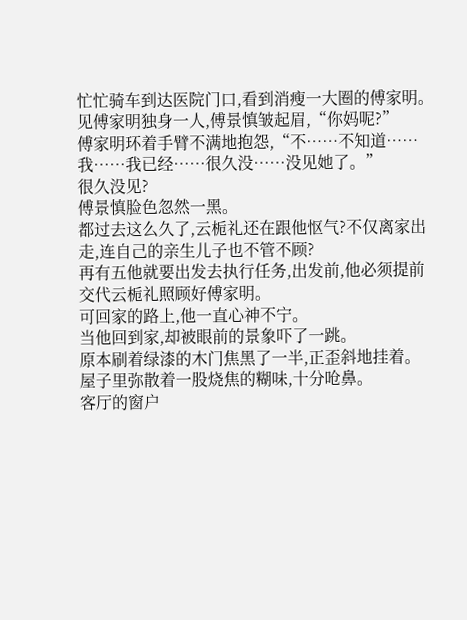忙忙骑车到达医院门口,看到消瘦一大圈的傅家明。
见傅家明独身一人,傅景慎皱起眉,“你妈呢?”
傅家明环着手臂不满地抱怨,“不……不知道……我……我已经……很久没……没见她了。”
很久没见?
傅景慎脸色忽然一黑。
都过去这么久了,云栀礼还在跟他怄气?不仅离家出走,连自己的亲生儿子也不管不顾?
再有五他就要出发去执行任务,出发前,他必须提前交代云栀礼照顾好傅家明。
可回家的路上,他一直心神不宁。
当他回到家,却被眼前的景象吓了一跳。
原本刷着绿漆的木门焦黑了一半,正歪斜地挂着。
屋子里弥散着一股烧焦的糊味,十分呛鼻。
客厅的窗户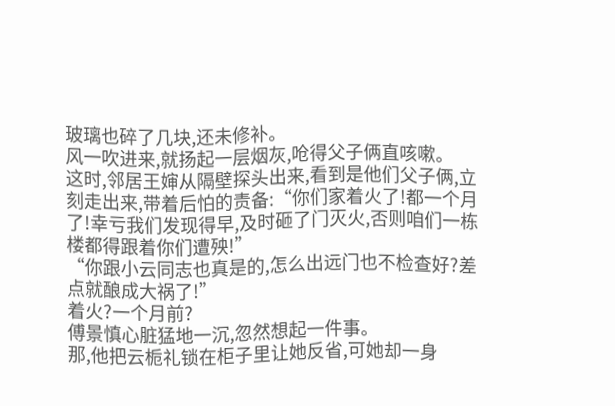玻璃也碎了几块,还未修补。
风一吹进来,就扬起一层烟灰,呛得父子俩直咳嗽。
这时,邻居王婶从隔壁探头出来,看到是他们父子俩,立刻走出来,带着后怕的责备:“你们家着火了!都一个月了!幸亏我们发现得早,及时砸了门灭火,否则咱们一栋楼都得跟着你们遭殃!”
“你跟小云同志也真是的,怎么出远门也不检查好?差点就酿成大祸了!”
着火?一个月前?
傅景慎心脏猛地一沉,忽然想起一件事。
那,他把云栀礼锁在柜子里让她反省,可她却一身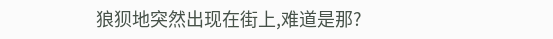狼狈地突然出现在街上,难道是那?